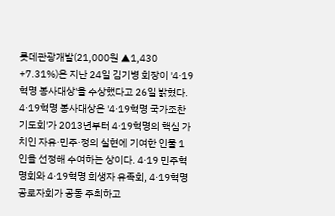롯데관광개발(21,000원 ▲1,430 +7.31%)은 지난 24일 김기병 회장이 '4·19혁명 봉사대상'을 수상했다고 26일 밝혔다.
4·19혁명 봉사대상은 '4·19혁명 국가조찬기도회'가 2013년부터 4·19혁명의 핵심 가치인 자유·민주·정의 실현에 기여한 인물 1인을 선정해 수여하는 상이다. 4·19 민주혁명회와 4·19혁명 희생자 유족회, 4·19혁명 공로자회가 공동 주최하고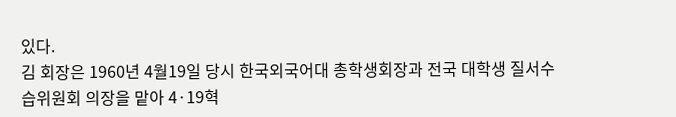있다.
김 회장은 1960년 4월19일 당시 한국외국어대 총학생회장과 전국 대학생 질서수습위원회 의장을 맡아 4·19혁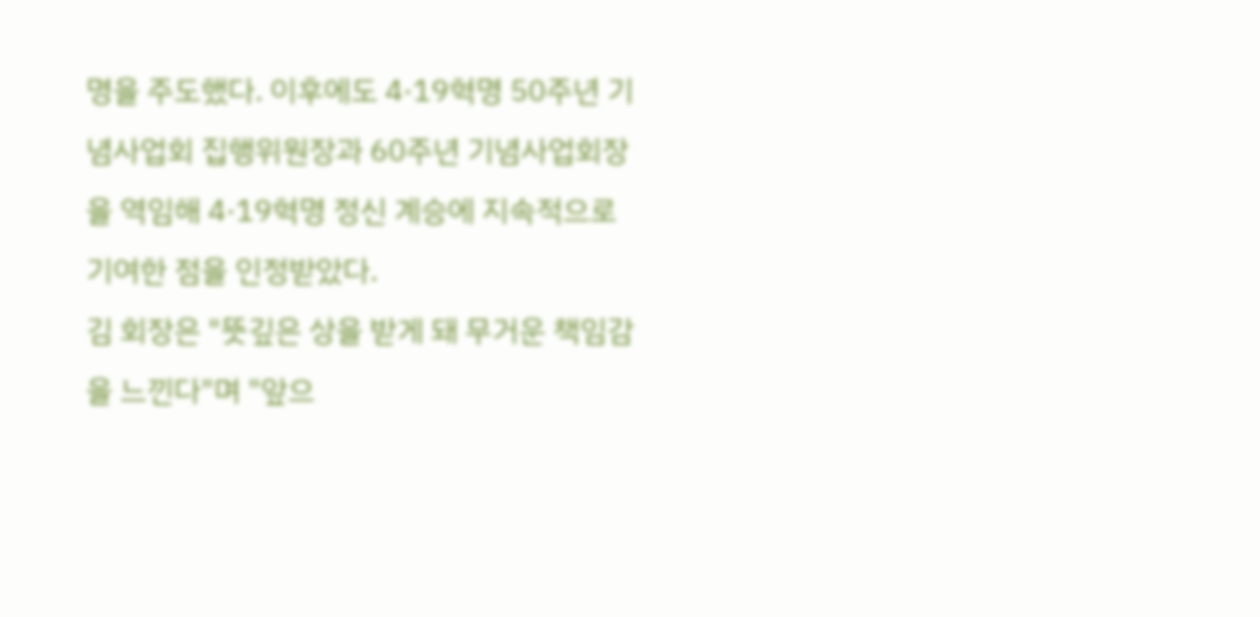명을 주도했다. 이후에도 4·19혁명 50주년 기념사업회 집행위원장과 60주년 기념사업회장을 역임해 4·19혁명 정신 계승에 지속적으로 기여한 점을 인정받았다.
김 회장은 "뜻깊은 상을 받게 돼 무거운 책임감을 느낀다"며 "앞으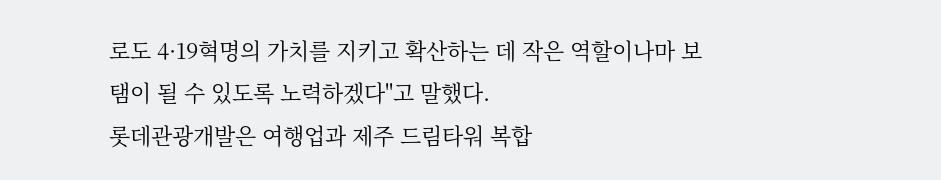로도 4·19혁명의 가치를 지키고 확산하는 데 작은 역할이나마 보탬이 될 수 있도록 노력하겠다"고 말했다.
롯데관광개발은 여행업과 제주 드림타워 복합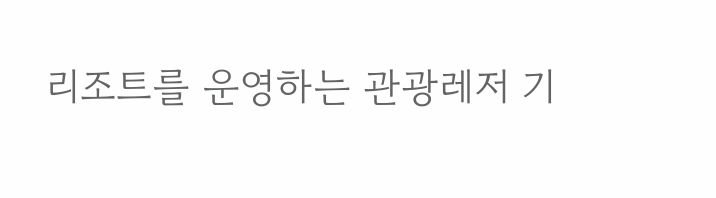리조트를 운영하는 관광레저 기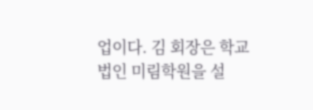업이다. 김 회장은 학교법인 미림학원을 설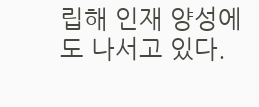립해 인재 양성에도 나서고 있다.